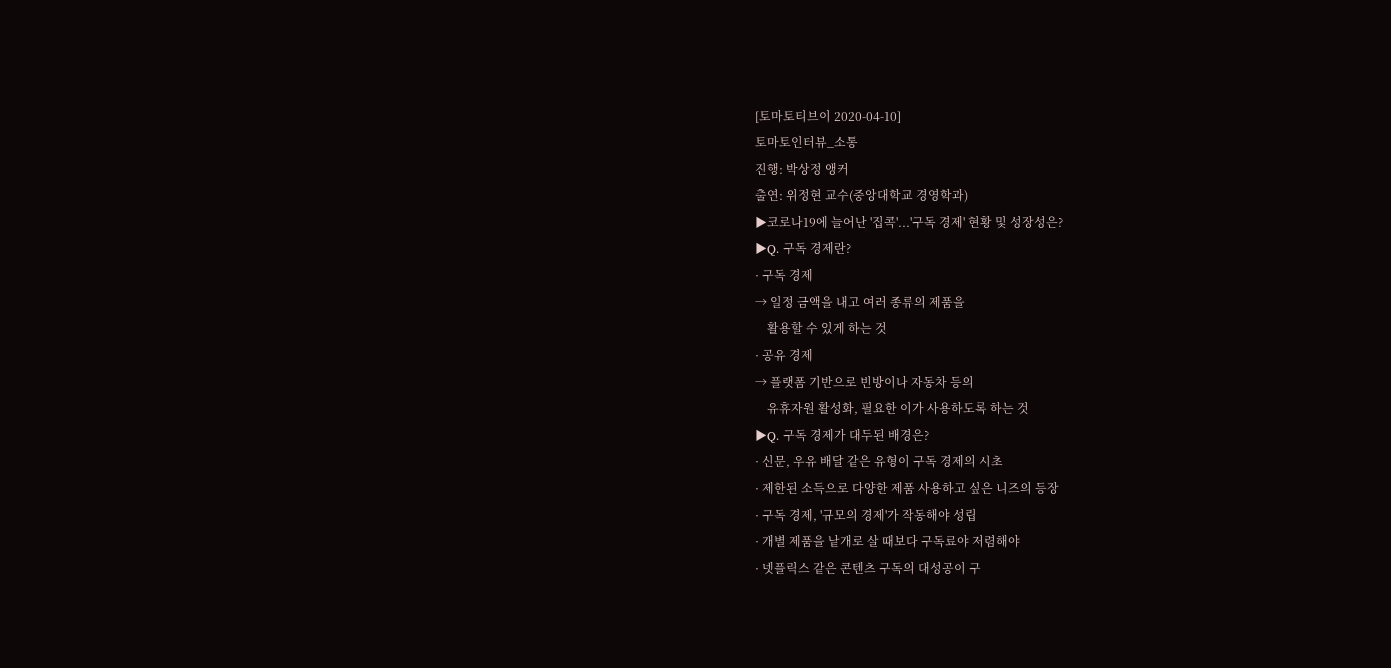[토마토티브이 2020-04-10]
토마토인터뷰_소통
진행: 박상정 앵커
출연: 위정현 교수(중앙대학교 경영학과)
▶코로나19에 늘어난 '집콕'...'구독 경제' 현황 및 성장성은?
▶Q. 구독 경제란?
· 구독 경제
→ 일정 금액을 내고 여러 종류의 제품을
    활용할 수 있게 하는 것
· 공유 경제
→ 플랫폼 기반으로 빈방이나 자동차 등의
    유휴자원 활성화, 필요한 이가 사용하도록 하는 것
▶Q. 구독 경제가 대두된 배경은?
· 신문, 우유 배달 같은 유형이 구독 경제의 시초
· 제한된 소득으로 다양한 제품 사용하고 싶은 니즈의 등장
· 구독 경제, '규모의 경제'가 작동해야 성립
· 개별 제품을 낱개로 살 때보다 구독료야 저렴해야
· 넷플릭스 같은 콘텐츠 구독의 대성공이 구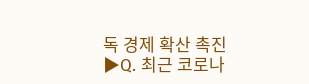독 경제 확산 촉진
▶Q. 최근 코로나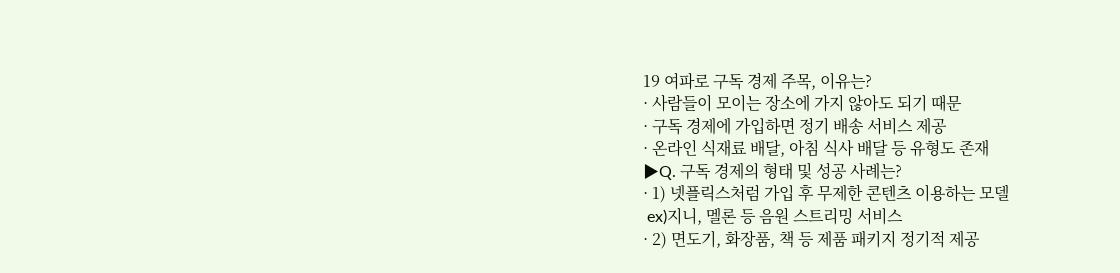19 여파로 구독 경제 주목, 이유는?
· 사람들이 모이는 장소에 가지 않아도 되기 때문
· 구독 경제에 가입하면 정기 배송 서비스 제공
· 온라인 식재료 배달, 아침 식사 배달 등 유형도 존재
▶Q. 구독 경제의 형태 및 성공 사례는?
· 1) 넷플릭스처럼 가입 후 무제한 콘텐츠 이용하는 모델
 ex)지니, 멜론 등 음원 스트리밍 서비스
· 2) 면도기, 화장품, 책 등 제품 패키지 정기적 제공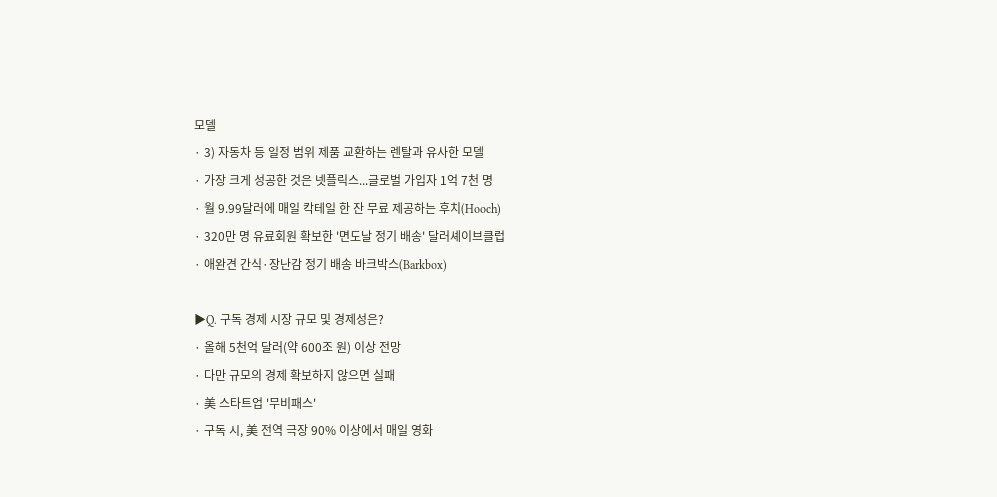모델
· 3) 자동차 등 일정 범위 제품 교환하는 렌탈과 유사한 모델
· 가장 크게 성공한 것은 넷플릭스...글로벌 가입자 1억 7천 명
· 월 9.99달러에 매일 칵테일 한 잔 무료 제공하는 후치(Hooch)
· 320만 명 유료회원 확보한 '면도날 정기 배송' 달러셰이브클럽
· 애완견 간식·장난감 정기 배송 바크박스(Barkbox)

▶Q. 구독 경제 시장 규모 및 경제성은?
· 올해 5천억 달러(약 600조 원) 이상 전망
· 다만 규모의 경제 확보하지 않으면 실패
· 美 스타트업 '무비패스'
· 구독 시, 美 전역 극장 90% 이상에서 매일 영화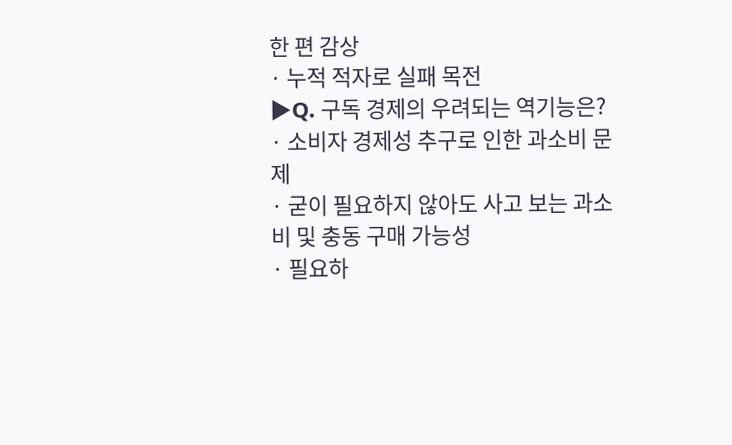한 편 감상
· 누적 적자로 실패 목전
▶Q. 구독 경제의 우려되는 역기능은?
· 소비자 경제성 추구로 인한 과소비 문제
· 굳이 필요하지 않아도 사고 보는 과소비 및 충동 구매 가능성
· 필요하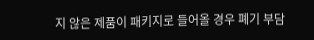지 않은 제품이 패키지로 들어올 경우 폐기 부담